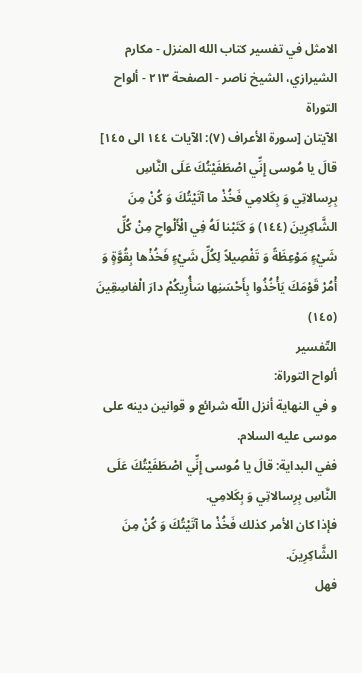الامثل في تفسير كتاب الله المنزل - مكارم الشيرازي، الشيخ ناصر - الصفحة ٢١٣ - ألواح التوراة
الآيتان [سورة الأعراف (٧): الآيات ١٤٤ الى ١٤٥]
قالَ يا مُوسى إِنِّي اصْطَفَيْتُكَ عَلَى النَّاسِ بِرِسالاتِي وَ بِكَلامِي فَخُذْ ما آتَيْتُكَ وَ كُنْ مِنَ الشَّاكِرِينَ (١٤٤) وَ كَتَبْنا لَهُ فِي الْأَلْواحِ مِنْ كُلِّ شَيْءٍ مَوْعِظَةً وَ تَفْصِيلاً لِكُلِّ شَيْءٍ فَخُذْها بِقُوَّةٍ وَ أْمُرْ قَوْمَكَ يَأْخُذُوا بِأَحْسَنِها سَأُرِيكُمْ دارَ الْفاسِقِينَ (١٤٥)
التّفسير
ألواح التوراة:
و في النهاية أنزل اللّه شرائع و قوانين دينه على موسى عليه السلام.
ففي البداية: قالَ يا مُوسى إِنِّي اصْطَفَيْتُكَ عَلَى النَّاسِ بِرِسالاتِي وَ بِكَلامِي.
فإذا كان الأمر كذلك فَخُذْ ما آتَيْتُكَ وَ كُنْ مِنَ الشَّاكِرِينَ.
فهل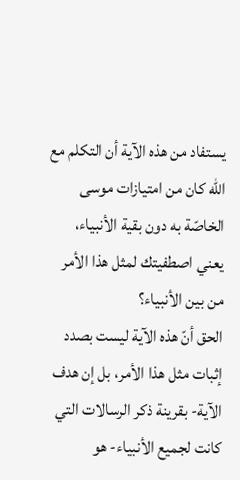يستفاد من هذه الآية أن التكلم مع اللّه كان من امتيازات موسى الخاصّة به دون بقية الأنبياء، يعني اصطفيتك لمثل هذا الأمر من بين الأنبياء؟
الحق أنّ هذه الآية ليست بصدد إثبات مثل هذا الأمر، بل إن هدف الآية- بقرينة ذكر الرسالات التي كانت لجميع الأنبياء- هو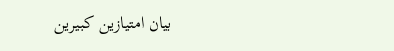بيان امتيازين كبيرين